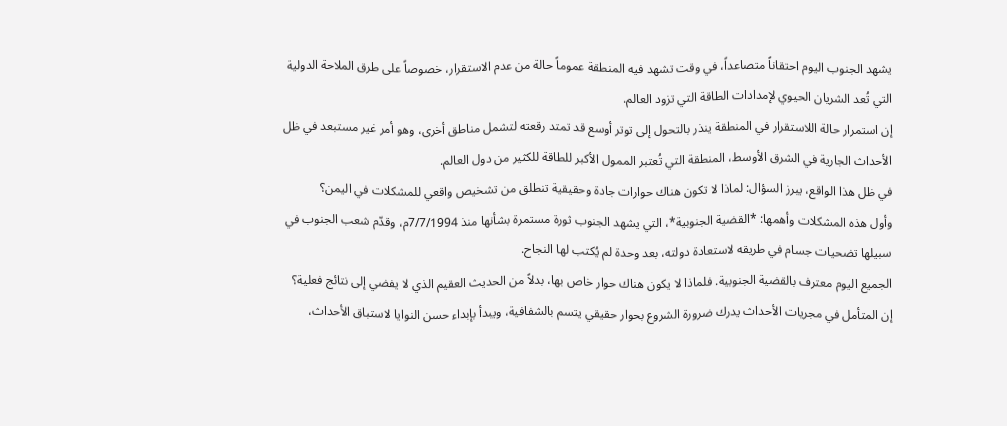يشهد الجنوب اليوم احتقاناً متصاعداً، في وقت تشهد فيه المنطقة عموماً حالة من عدم الاستقرار، خصوصاً على طرق الملاحة الدولية التي تُعد الشريان الحيوي لإمدادات الطاقة التي تزود العالم.
إن استمرار حالة اللاستقرار في المنطقة ينذر بالتحول إلى توتر أوسع قد تمتد رقعته لتشمل مناطق أخرى، وهو أمر غير مستبعد في ظل الأحداث الجارية في الشرق الأوسط، المنطقة التي تُعتبر الممول الأكبر للطاقة للكثير من دول العالم.
في ظل هذا الواقع، يبرز السؤال: لماذا لا تكون هناك حوارات جادة وحقيقية تنطلق من تشخيص واقعي للمشكلات في اليمن؟
وأول هذه المشكلات وأهمها: *القضية الجنوبية*، التي يشهد الجنوب ثورة مستمرة بشأنها منذ 7/7/1994م، وقدّم شعب الجنوب في سبيلها تضحيات جسام في طريقه لاستعادة دولته، بعد وحدة لم يُكتب لها النجاح.
الجميع اليوم معترف بالقضية الجنوبية. فلماذا لا يكون هناك حوار خاص بها، بدلاً من الحديث العقيم الذي لا يفضي إلى نتائج فعلية؟
إن المتأمل في مجريات الأحداث يدرك ضرورة الشروع بحوار حقيقي يتسم بالشفافية، ويبدأ بإبداء حسن النوايا لاستباق الأحداث،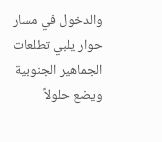والدخول في مسار حوار يلبي تطلعات الجماهير الجنوبية ويضع حلولاً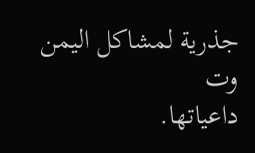جذرية لمشاكل اليمن وت
داعياتها.